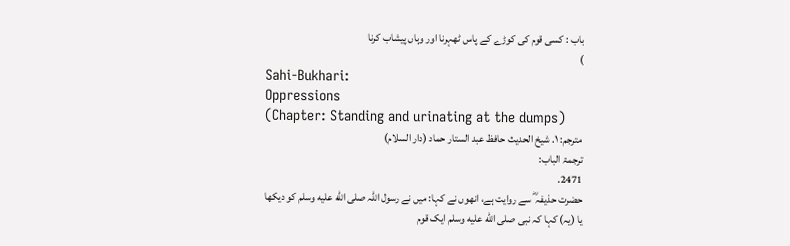باب : کسی قوم کی کوڑے کے پاس ٹھہرنا اور وہاں پیشاب کرنا
)
Sahi-Bukhari:
Oppressions
(Chapter: Standing and urinating at the dumps)
مترجم: ١. شیخ الحدیث حافظ عبد الستار حماد (دار السلام)
ترجمۃ الباب:
2471.
حضرت حذیفہ ؓ سے روایت ہے، انھوں نے کہا: میں نے رسول اللہ صلى الله عليه وسلم کو دیکھا یا (یہ) کہا کہ نبی صلى الله عليه وسلم ایک قوم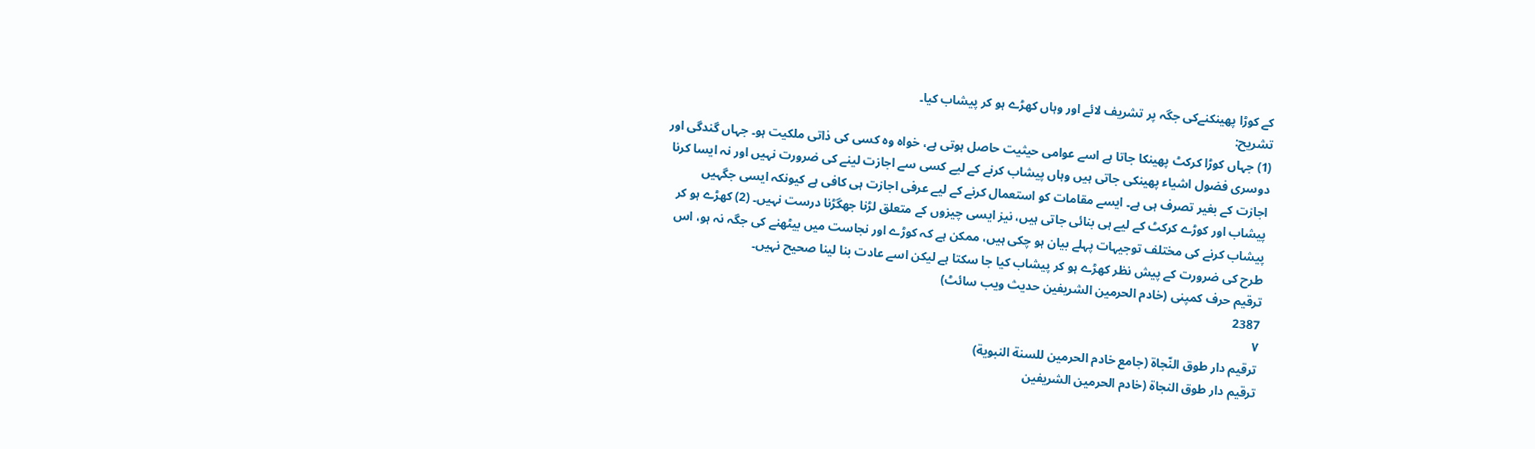کے کوڑا پھینکنےکی جگہ پر تشریف لائے اور وہاں کھڑے ہو کر پیشاب کیا۔
تشریح:
(1) جہاں کوڑا کرکٹ پھینکا جاتا ہے اسے عوامی حیثیت حاصل ہوتی ہے، خواہ وہ کسی کی ذاتی ملکیت ہو۔ جہاں گندگی اور دوسری فضول اشیاء پھینکی جاتی ہیں وہاں پیشاب کرنے کے لیے کسی سے اجازت لینے کی ضرورت نہیں اور نہ ایسا کرنا اجازت کے بغیر تصرف ہی ہے۔ ایسے مقامات کو استعمال کرنے کے لیے عرفی اجازت ہی کافی ہے کیونکہ ایسی جگہیں پیشاب اور کوڑے کرکٹ کے لیے ہی بنائی جاتی ہیں، نیز ایسی چیزوں کے متعلق لڑنا جھگڑنا درست نہیں۔ (2) کھڑے ہو کر پیشاب کرنے کی مختلف توجیہات پہلے بیان ہو چکی ہیں، ممکن ہے کہ کوڑے اور نجاست میں بیٹھنے کی جگہ نہ ہو، اس طرح کی ضرورت کے پیش نظر کھڑے ہو کر پیشاب کیا جا سکتا ہے لیکن اسے عادت بنا لینا صحیح نہیں۔
ترقیم حرف کمپنی (خادم الحرمین الشریفین حدیث ویب سائٹ)
2387
٧
ترقيم دار طوق النّجاة (جامع خادم الحرمين للسنة النبوية)
ترقیم دار طوق النجاۃ (خادم الحرمین الشریفین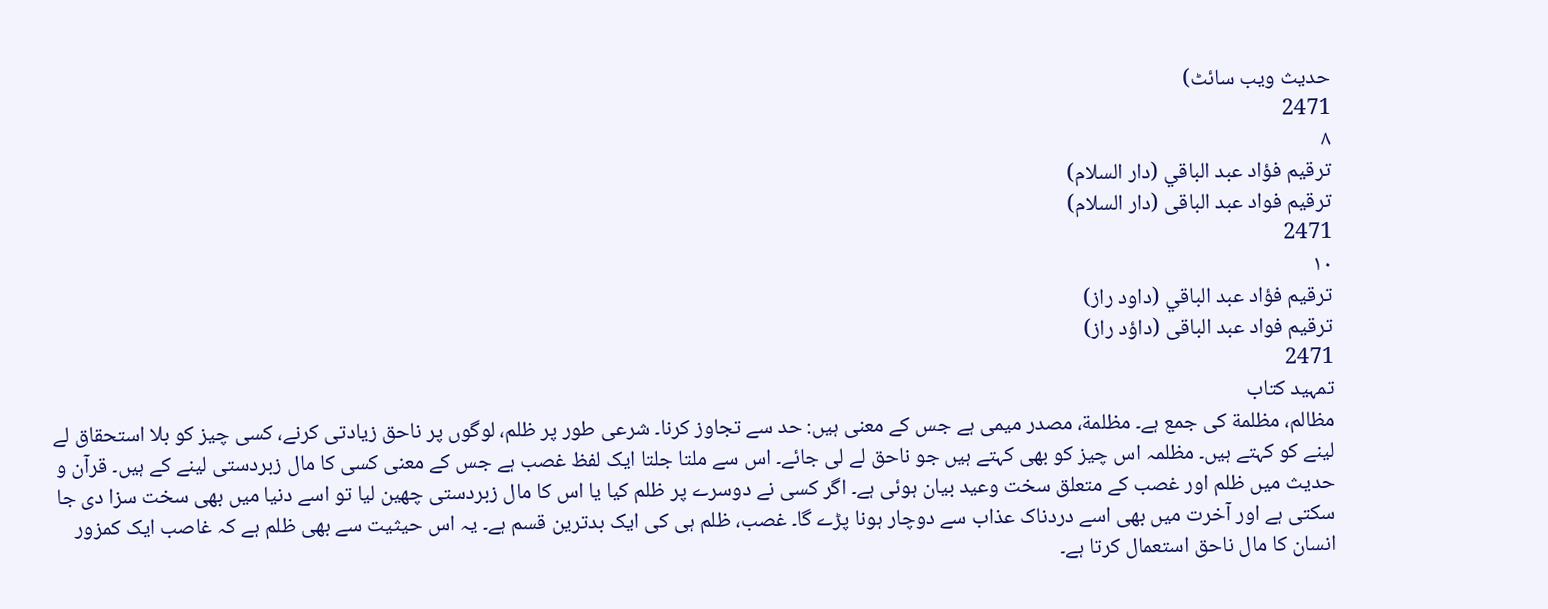حدیث ویب سائٹ)
2471
٨
ترقيم فؤاد عبد الباقي (دار السلام)
ترقیم فواد عبد الباقی (دار السلام)
2471
١٠
ترقيم فؤاد عبد الباقي (داود راز)
ترقیم فواد عبد الباقی (داؤد راز)
2471
تمہید کتاب
مظالم، مظلمة کی جمع ہے۔ مظلمة، مصدر میمی ہے جس کے معنی ہیں: حد سے تجاوز کرنا۔ شرعی طور پر ظلم، لوگوں پر ناحق زیادتی کرنے، کسی چیز کو بلا استحقاق لے لینے کو کہتے ہیں۔ مظلمہ اس چیز کو بھی کہتے ہیں جو ناحق لے لی جائے۔ اس سے ملتا جلتا ایک لفظ غصب ہے جس کے معنی کسی کا مال زبردستی لینے کے ہیں۔ قرآن و حدیث میں ظلم اور غصب کے متعلق سخت وعید بیان ہوئی ہے۔ اگر کسی نے دوسرے پر ظلم کیا یا اس کا مال زبردستی چھین لیا تو اسے دنیا میں بھی سخت سزا دی جا سکتی ہے اور آخرت میں بھی اسے دردناک عذاب سے دوچار ہونا پڑے گا۔ غصب، ظلم ہی کی ایک بدترین قسم ہے۔ یہ اس حیثیت سے بھی ظلم ہے کہ غاصب ایک کمزور انسان کا مال ناحق استعمال کرتا ہے۔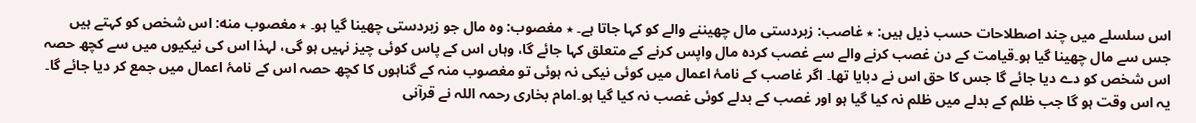اس سلسلے میں چند اصطلاحات حسب ذیل ہیں: ٭ غاصب: زبردستی مال چھیننے والے کو کہا جاتا ہے۔ ٭ مغصوب: وہ مال جو زبردستی چھینا گیا ہو۔ ٭ مغصوب منه: اس شخص کو کہتے ہیں جس سے مال چھینا گیا ہو۔قیامت کے دن غصب کرنے والے سے غصب کردہ مال واپس کرنے کے متعلق کہا جائے گا، وہاں اس کے پاس کوئی چیز نہیں ہو گی، لہذا اس کی نیکیوں میں سے کچھ حصہ اس شخص کو دے دیا جائے گا جس کا حق اس نے دبایا تھا۔ اگر غاصب کے نامۂ اعمال میں کوئی نیکی نہ ہوئی تو مغصوب منہ کے گناہوں کا کچھ حصہ اس کے نامۂ اعمال میں جمع کر دیا جائے گا۔ یہ اس وقت ہو گا جب ظلم کے بدلے میں ظلم نہ کیا گیا ہو اور غصب کے بدلے کوئی غصب نہ کیا گیا ہو۔امام بخاری رحمہ اللہ نے قرآنی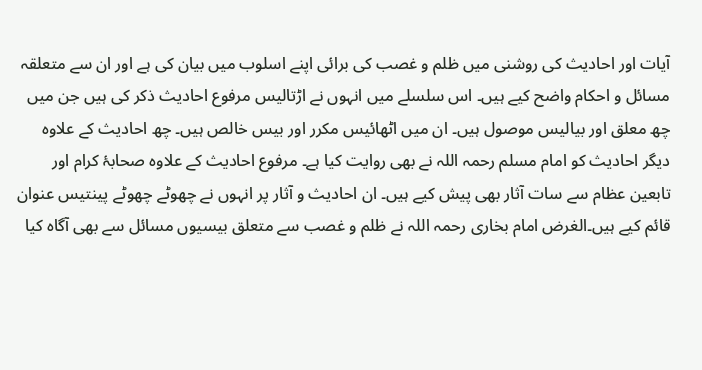آیات اور احادیث کی روشنی میں ظلم و غصب کی برائی اپنے اسلوب میں بیان کی ہے اور ان سے متعلقہ مسائل و احکام واضح کیے ہیں۔ اس سلسلے میں انہوں نے اڑتالیس مرفوع احادیث ذکر کی ہیں جن میں چھ معلق اور بیالیس موصول ہیں۔ ان میں اٹھائیس مکرر اور بیس خالص ہیں۔ چھ احادیث کے علاوہ دیگر احادیث کو امام مسلم رحمہ اللہ نے بھی روایت کیا ہے۔ مرفوع احادیث کے علاوہ صحابۂ کرام اور تابعین عظام سے سات آثار بھی پیش کیے ہیں۔ ان احادیث و آثار پر انہوں نے چھوٹے چھوٹے پینتیس عنوان قائم کیے ہیں۔الغرض امام بخاری رحمہ اللہ نے ظلم و غصب سے متعلق بیسیوں مسائل سے بھی آگاہ کیا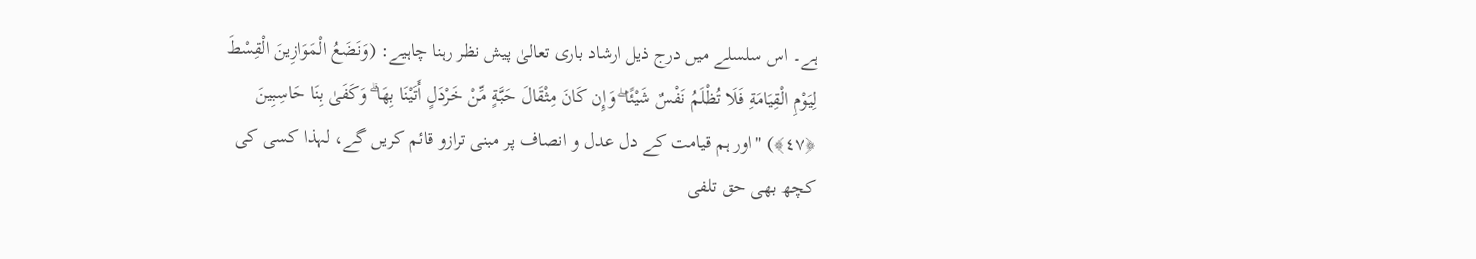ہے۔ اس سلسلے میں درج ذیل ارشاد باری تعالیٰ پیش نظر رہنا چاہیے: (وَنَضَعُ الْمَوَازِينَ الْقِسْطَ لِيَوْمِ الْقِيَامَةِ فَلَا تُظْلَمُ نَفْسٌ شَيْئًا ۖ وَإِن كَانَ مِثْقَالَ حَبَّةٍ مِّنْ خَرْدَلٍ أَتَيْنَا بِهَا ۗ وَكَفَىٰ بِنَا حَاسِبِينَ ﴿٤٧﴾) "اور ہم قیامت کے دل عدل و انصاف پر مبنی ترازو قائم کریں گے، لہذا کسی کی کچھ بھی حق تلفی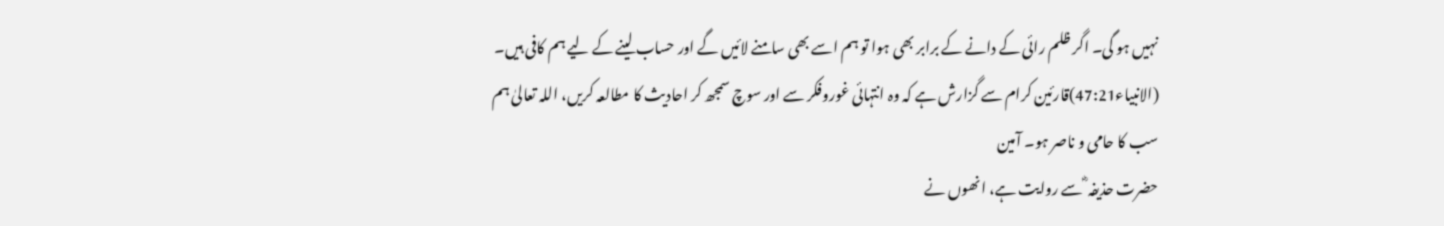نہیں ہو گی۔ اگر ظلم رائی کے دانے کے برابر بھی ہوا تو ہم اسے بھی سامنے لائیں گے اور حساب لینے کے لیے ہم کافی ہیں۔ (الانبیاء47:21)قارئین کرام سے گزارش ہے کہ وہ انتہائی غوروفکر سے اور سوچ سمجھ کر احادیث کا مطالعہ کریں، اللہ تعالیٰ ہم سب کا حامی و ناصر ہو۔ آمین
حضرت حذیفہ ؓ سے روایت ہے، انھوں نے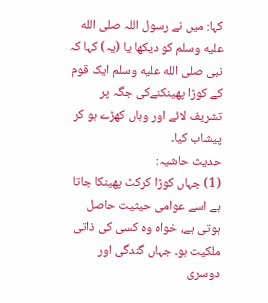کہا: میں نے رسول اللہ صلى الله عليه وسلم کو دیکھا یا (یہ) کہا کہ نبی صلى الله عليه وسلم ایک قوم کے کوڑا پھینکنےکی جگہ پر تشریف لائے اور وہاں کھڑے ہو کر پیشاب کیا۔
حدیث حاشیہ:
(1) جہاں کوڑا کرکٹ پھینکا جاتا ہے اسے عوامی حیثیت حاصل ہوتی ہے، خواہ وہ کسی کی ذاتی ملکیت ہو۔ جہاں گندگی اور دوسری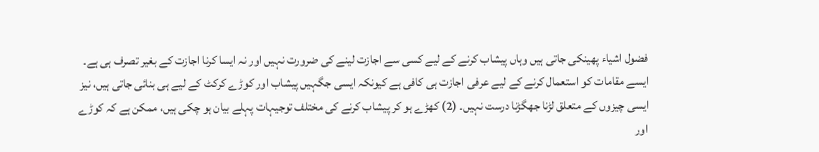فضول اشیاء پھینکی جاتی ہیں وہاں پیشاب کرنے کے لیے کسی سے اجازت لینے کی ضرورت نہیں اور نہ ایسا کرنا اجازت کے بغیر تصرف ہی ہے۔ ایسے مقامات کو استعمال کرنے کے لیے عرفی اجازت ہی کافی ہے کیونکہ ایسی جگہیں پیشاب اور کوڑے کرکٹ کے لیے ہی بنائی جاتی ہیں، نیز ایسی چیزوں کے متعلق لڑنا جھگڑنا درست نہیں۔ (2) کھڑے ہو کر پیشاب کرنے کی مختلف توجیہات پہلے بیان ہو چکی ہیں، ممکن ہے کہ کوڑے اور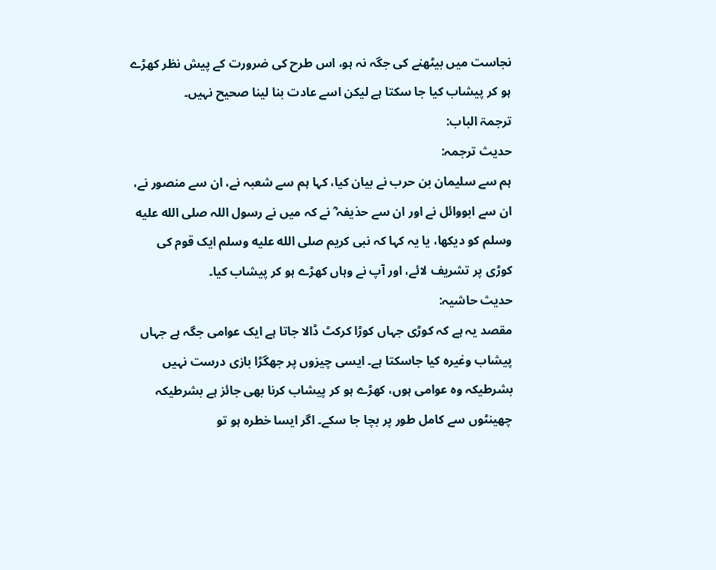نجاست میں بیٹھنے کی جگہ نہ ہو، اس طرح کی ضرورت کے پیش نظر کھڑے ہو کر پیشاب کیا جا سکتا ہے لیکن اسے عادت بنا لینا صحیح نہیں۔
ترجمۃ الباب:
حدیث ترجمہ:
ہم سے سلیمان بن حرب نے بیان کیا، کہا ہم سے شعبہ نے، ان سے منصور نے، ان سے ابووائل نے اور ان سے حذیفہ ؓ نے کہ میں نے رسول اللہ صلى الله عليه وسلم کو دیکھا، یا یہ کہا کہ نبی کریم صلى الله عليه وسلم ایک قوم کی کوڑی پر تشریف لائے، اور آپ نے وہاں کھڑے ہو کر پیشاب کیا۔
حدیث حاشیہ:
مقصد یہ ہے کہ کوڑی جہاں کوڑا کرکٹ ڈالا جاتا ہے ایک عوامی جگہ ہے جہاں پیشاب وغیرہ کیا جاسکتا ہے۔ ایسی چیزوں پر جھگڑا بازی درست نہیں بشرطیکہ وہ عوامی ہوں، کھڑے ہو کر پیشاب کرنا بھی جائز ہے بشرطیکہ چھینٹوں سے کامل طور پر بچا جا سکے۔ اگر ایسا خطرہ ہو تو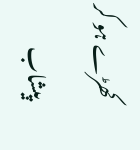کھڑے ہو کر پیشاب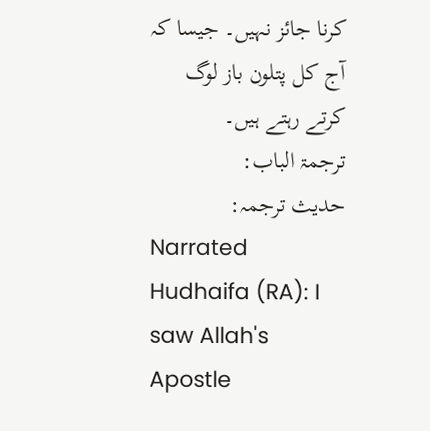کرنا جائز نہیں۔ جیسا کہ آج کل پتلون باز لوگ کرتے رہتے ہیں۔
ترجمۃ الباب:
حدیث ترجمہ:
Narrated Hudhaifa (RA): I saw Allah's Apostle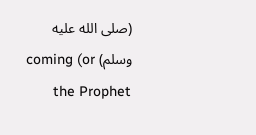(صلى الله عليه وسلم) coming (or the Prophet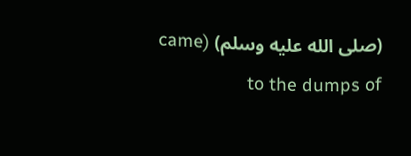(صلى الله عليه وسلم) came) to the dumps of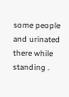some people and urinated there while standing .